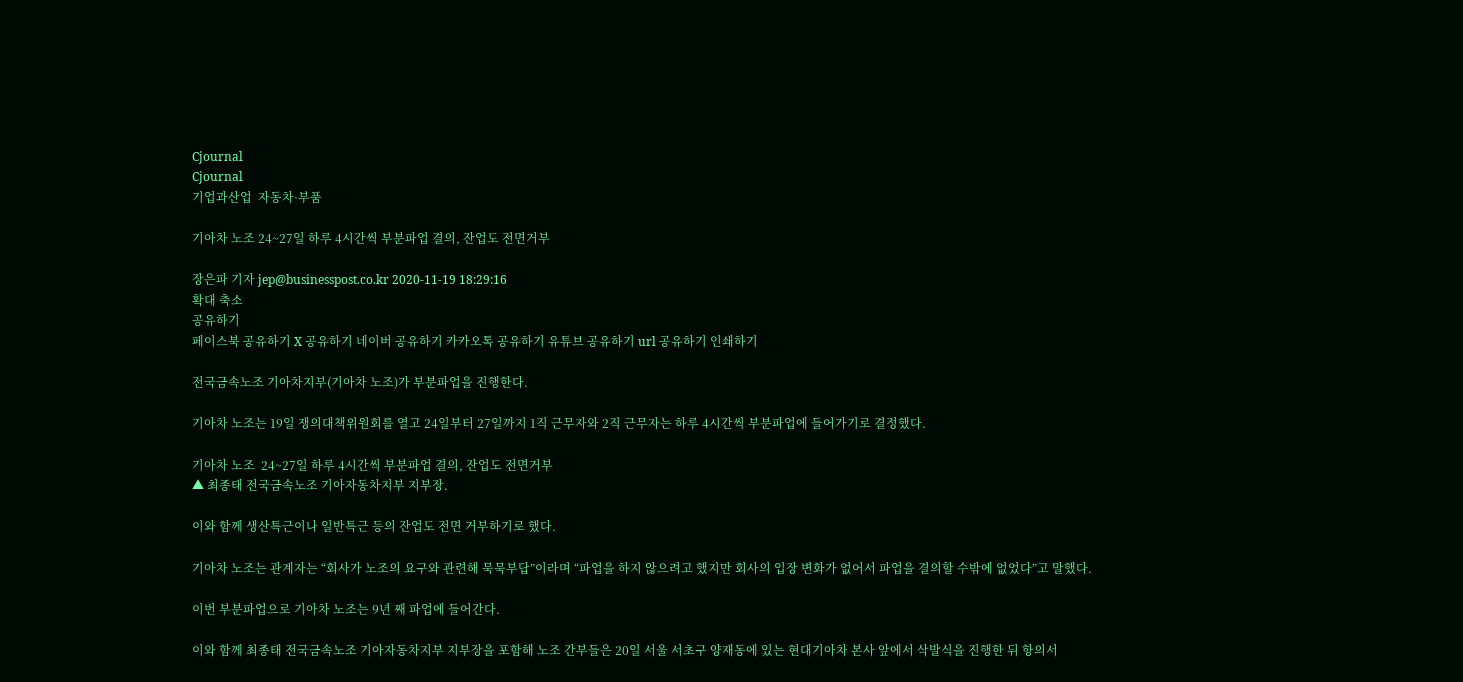Cjournal
Cjournal
기업과산업  자동차·부품

기아차 노조 24~27일 하루 4시간씩 부분파업 결의, 잔업도 전면거부

장은파 기자 jep@businesspost.co.kr 2020-11-19 18:29:16
확대 축소
공유하기
페이스북 공유하기 X 공유하기 네이버 공유하기 카카오톡 공유하기 유튜브 공유하기 url 공유하기 인쇄하기

전국금속노조 기아차지부(기아차 노조)가 부분파업을 진행한다.

기아차 노조는 19일 쟁의대책위원회를 열고 24일부터 27일까지 1직 근무자와 2직 근무자는 하루 4시간씩 부분파업에 들어가기로 결정했다.

기아차 노조  24~27일 하루 4시간씩 부분파업 결의, 잔업도 전면거부
▲ 최종태 전국금속노조 기아자동차지부 지부장.

이와 함께 생산특근이나 일반특근 등의 잔업도 전면 거부하기로 했다.

기아차 노조는 관계자는 “회사가 노조의 요구와 관련해 묵묵부답”이라며 “파업을 하지 않으려고 했지만 회사의 입장 변화가 없어서 파업을 결의할 수밖에 없었다”고 말했다.

이번 부분파업으로 기아차 노조는 9년 째 파업에 들어간다.

이와 함께 최종태 전국금속노조 기아자동차지부 지부장을 포함해 노조 간부들은 20일 서울 서초구 양재동에 있는 현대기아차 본사 앞에서 삭발식을 진행한 뒤 항의서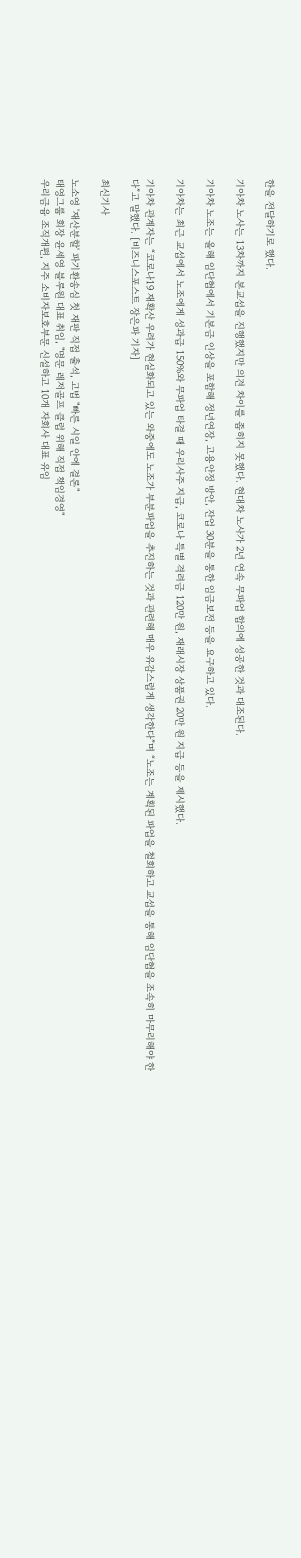한을 전달하기로 했다.

기아차 노사는 13차까지 본교섭을 진행했지만 의견 차이를 좁히지 못했다. 현대차 노사가 2년 연속 무파업 합의에 성공한 것과 대조된다.

기아차 노조는 올해 임단협에서 기본금 인상을 포함해 정년연장, 고용안정 방안, 잔업 30분을 통한 임금보전 등을 요구하고 있다.

기아차는 최근 교섭에서 노조에게 성과급 150%와 무파업 타결 때 우리사주 지급, 코로나 특별 격려금 120만 원, 재래시장 상품권 20만 원 지급 등을 제시했다.

기아차 관계자는 “코로나19 재확산 우려가 현실화되고 있는 와중에도 노조가 부분파업을 추진하는 것과 관련해 매우 유감스럽게 생각한다”며 “노조는 계획된 파업을 철회하고 교섭을 통해 임단협을 조속히 마무리해야 한다”고 말했다. [비즈니스포스트 장은파 기자]

최신기사

노소영 '재산분할' 파기환송심 첫 재판 직접 출석, 고법 "빠른 시일 안에 결론"
태영그룹 회장 윤세영 블루원 대표 취임, "명문 레저골프 클럽 위해 직접 책임경영"
우리금융 조직개편, 지주 소비자보호부문 신설하고 10개 자회사 대표 유임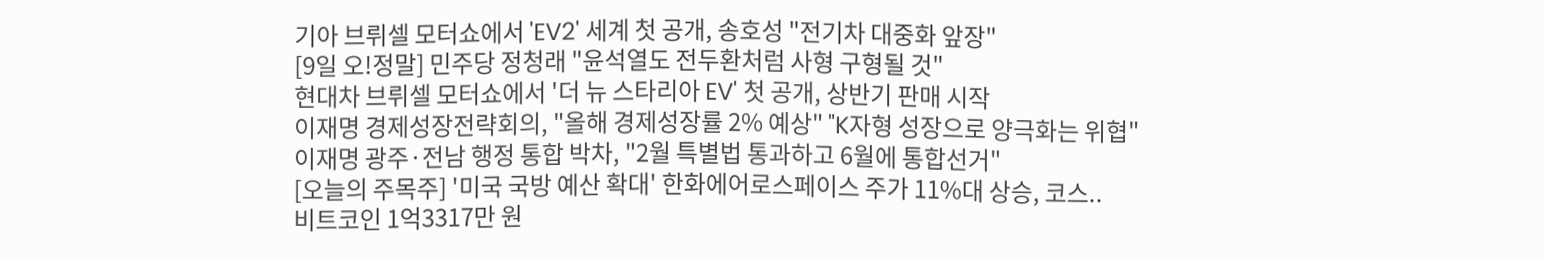기아 브뤼셀 모터쇼에서 'EV2' 세계 첫 공개, 송호성 "전기차 대중화 앞장"
[9일 오!정말] 민주당 정청래 "윤석열도 전두환처럼 사형 구형될 것"
현대차 브뤼셀 모터쇼에서 '더 뉴 스타리아 EV' 첫 공개, 상반기 판매 시작
이재명 경제성장전략회의, "올해 경제성장률 2% 예상" "K자형 성장으로 양극화는 위협"
이재명 광주·전남 행정 통합 박차, "2월 특별법 통과하고 6월에 통합선거"
[오늘의 주목주] '미국 국방 예산 확대' 한화에어로스페이스 주가 11%대 상승, 코스..
비트코인 1억3317만 원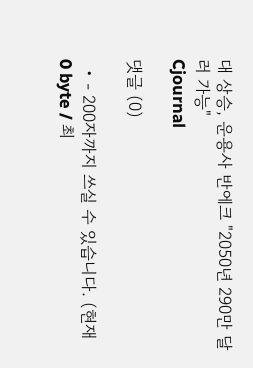대 상승, 운용사 반에크 "2050년 290만 달러 가능"
Cjournal

댓글 (0)

  • - 200자까지 쓰실 수 있습니다. (현재 0 byte / 최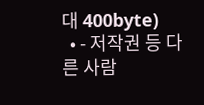대 400byte)
  • - 저작권 등 다른 사람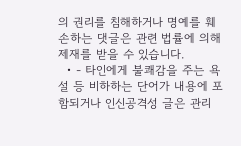의 권리를 침해하거나 명예를 훼손하는 댓글은 관련 법률에 의해 제재를 받을 수 있습니다.
  • - 타인에게 불쾌감을 주는 욕설 등 비하하는 단어가 내용에 포함되거나 인신공격성 글은 관리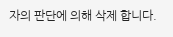자의 판단에 의해 삭제 합니다.